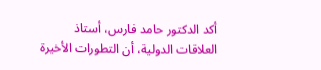أكد الدكتور حامد فارس، أستاذ العلاقات الدولية، أن التطورات الأخيرة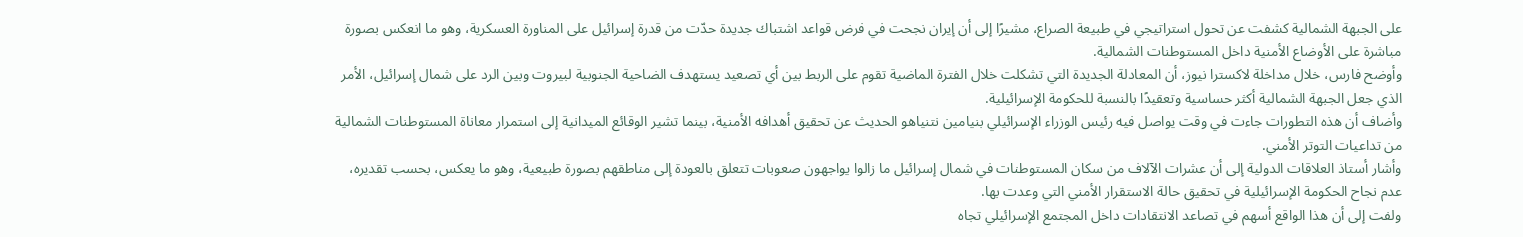على الجبهة الشمالية كشفت عن تحول استراتيجي في طبيعة الصراع، مشيرًا إلى أن إيران نجحت في فرض قواعد اشتباك جديدة حدّت من قدرة إسرائيل على المناورة العسكرية، وهو ما انعكس بصورة مباشرة على الأوضاع الأمنية داخل المستوطنات الشمالية.
وأوضح فارس، خلال مداخلة لاكسترا نيوز، أن المعادلة الجديدة التي تشكلت خلال الفترة الماضية تقوم على الربط بين أي تصعيد يستهدف الضاحية الجنوبية لبيروت وبين الرد على شمال إسرائيل، الأمر الذي جعل الجبهة الشمالية أكثر حساسية وتعقيدًا بالنسبة للحكومة الإسرائيلية.
وأضاف أن هذه التطورات جاءت في وقت يواصل فيه رئيس الوزراء الإسرائيلي بنيامين نتنياهو الحديث عن تحقيق أهدافه الأمنية، بينما تشير الوقائع الميدانية إلى استمرار معاناة المستوطنات الشمالية من تداعيات التوتر الأمني.
وأشار أستاذ العلاقات الدولية إلى أن عشرات الآلاف من سكان المستوطنات في شمال إسرائيل ما زالوا يواجهون صعوبات تتعلق بالعودة إلى مناطقهم بصورة طبيعية، وهو ما يعكس، بحسب تقديره، عدم نجاح الحكومة الإسرائيلية في تحقيق حالة الاستقرار الأمني التي وعدت بها.
ولفت إلى أن هذا الواقع أسهم في تصاعد الانتقادات داخل المجتمع الإسرائيلي تجاه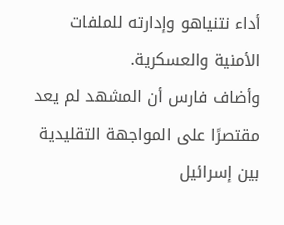أداء نتنياهو وإدارته للملفات الأمنية والعسكرية.
وأضاف فارس أن المشهد لم يعد مقتصرًا على المواجهة التقليدية بين إسرائيل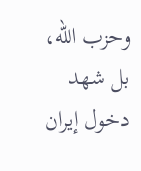وحزب الله، بل شهد دخول إيران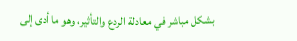بشكل مباشر في معادلة الردع والتأثير، وهو ما أدى إلى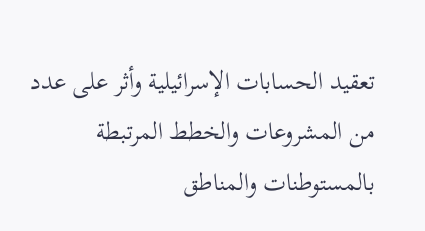تعقيد الحسابات الإسرائيلية وأثر على عدد من المشروعات والخطط المرتبطة بالمستوطنات والمناطق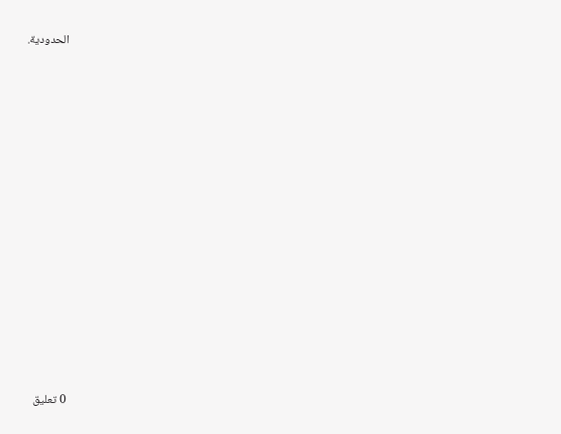الحدودية.

















0 تعليق